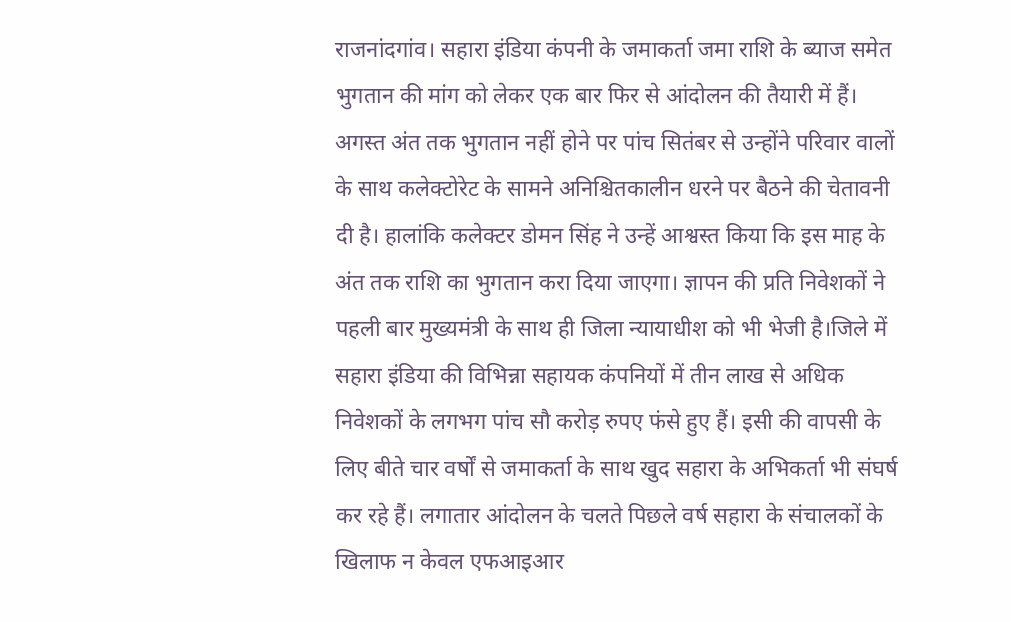राजनांदगांव। सहारा इंडिया कंपनी के जमाकर्ता जमा राशि के ब्याज समेत भुगतान की मांग को लेकर एक बार फिर से आंदोलन की तैयारी में हैं। अगस्त अंत तक भुगतान नहीं होने पर पांच सितंबर से उन्होंने परिवार वालों के साथ कलेक्टोरेट के सामने अनिश्चितकालीन धरने पर बैठने की चेतावनी दी है। हालांकि कलेक्टर डोमन सिंह ने उन्हें आश्वस्त किया कि इस माह के अंत तक राशि का भुगतान करा दिया जाएगा। ज्ञापन की प्रति निवेशकों ने पहली बार मुख्यमंत्री के साथ ही जिला न्यायाधीश को भी भेजी है।जिले में सहारा इंडिया की विभिन्ना सहायक कंपनियों में तीन लाख से अधिक निवेशकों के लगभग पांच सौ करोड़ रुपए फंसे हुए हैं। इसी की वापसी के लिए बीते चार वर्षों से जमाकर्ता के साथ खुद सहारा के अभिकर्ता भी संघर्ष कर रहे हैं। लगातार आंदोलन के चलते पिछले वर्ष सहारा के संचालकों के
खिलाफ न केवल एफआइआर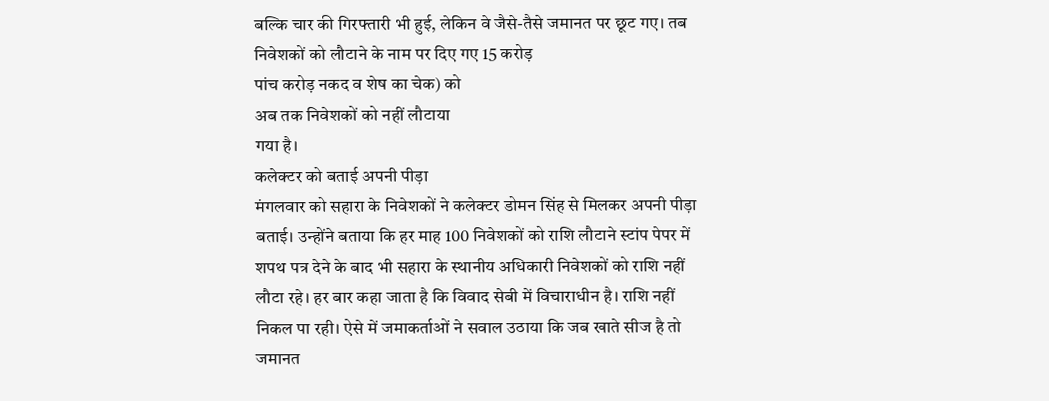बल्कि चार की गिरफ्तारी भी हुई, लेकिन वे जैसे-तैसे जमानत पर छूट गए। तब निवेशकों को लौटाने के नाम पर दिए गए 15 करोड़
पांच करोड़ नकद व शेष का चेक) को
अब तक निवेशकों को नहीं लौटाया
गया है।
कलेक्टर को बताई अपनी पीड़ा
मंगलवार को सहारा के निवेशकों ने कलेक्टर डोमन सिंह से मिलकर अपनी पीड़ा बताई। उन्होंने बताया कि हर माह 100 निवेशकों को राशि लौटाने स्टांप पेपर में शपथ पत्र देने के बाद भी सहारा के स्थानीय अधिकारी निवेशकों को राशि नहीं लौटा रहे। हर बार कहा जाता है कि विवाद सेबी में विचाराधीन है। राशि नहीं निकल पा रही। ऐसे में जमाकर्ताओं ने सवाल उठाया कि जब खाते सीज है तो जमानत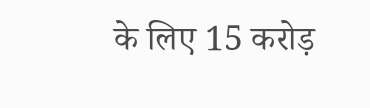के लिए 15 करोड़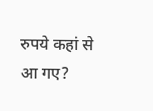रुपये कहां से आ गए?